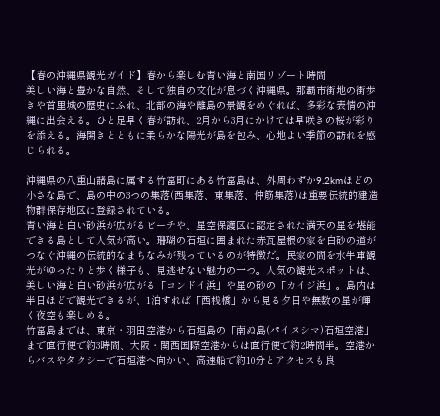【春の沖縄県観光ガイド】春から楽しむ青い海と南国リゾート時間
美しい海と豊かな自然、そして独自の文化が息づく沖縄県。那覇市街地の街歩きや首里城の歴史にふれ、北部の海や離島の景観をめぐれば、多彩な表情の沖縄に出会える。ひと足早く春が訪れ、2月から3月にかけては早咲きの桜が彩りを添える。海開きとともに柔らかな陽光が島を包み、心地よい季節の訪れを感じられる。

沖縄県の八重山諸島に属する竹富町にある竹富島は、外周わずか9.2kmほどの小さな島で、島の中の3つの集落(西集落、東集落、仲筋集落)は重要伝統的建造物群保存地区に登録されている。
青い海と白い砂浜が広がるビーチや、星空保護区に認定された満天の星を堪能できる島として人気が高い。珊瑚の石垣に囲まれた赤瓦屋根の家を白砂の道がつなぐ沖縄の伝統的なまちなみが残っているのが特徴だ。民家の間を水牛車観光がゆったりと歩く様子も、見逃せない魅力の一つ。人気の観光スポットは、美しい海と白い砂浜が広がる「コンドイ浜」や星の砂の「カイジ浜」。島内は半日ほどで観光できるが、1泊すれば「西桟橋」から見る夕日や無数の星が輝く夜空も楽しめる。
竹富島までは、東京・羽田空港から石垣島の「南ぬ島(パイヌシマ)石垣空港」まで直行便で約3時間、大阪・関西国際空港からは直行便で約2時間半。空港からバスやタクシーで石垣港へ向かい、高速船で約10分とアクセスも良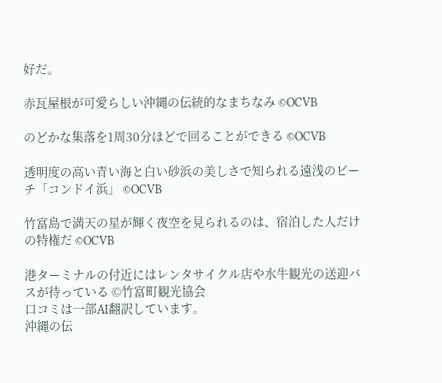好だ。

赤瓦屋根が可愛らしい沖縄の伝統的なまちなみ ©OCVB

のどかな集落を1周30分ほどで回ることができる ©OCVB

透明度の高い青い海と白い砂浜の美しさで知られる遠浅のビーチ「コンドイ浜」 ©OCVB

竹富島で満天の星が輝く夜空を見られるのは、宿泊した人だけの特権だ ©OCVB

港ターミナルの付近にはレンタサイクル店や水牛観光の送迎バスが待っている ©竹富町観光協会
口コミは一部AI翻訳しています。
沖縄の伝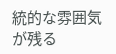統的な雰囲気が残る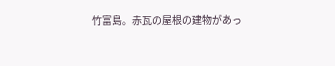竹富島。赤瓦の屋根の建物があっ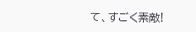て、すごく素敵!